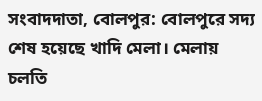সংবাদদাতা, বোলপুর: বোলপুরে সদ্য শেষ হয়েছে খাদি মেলা। মেলায় চলতি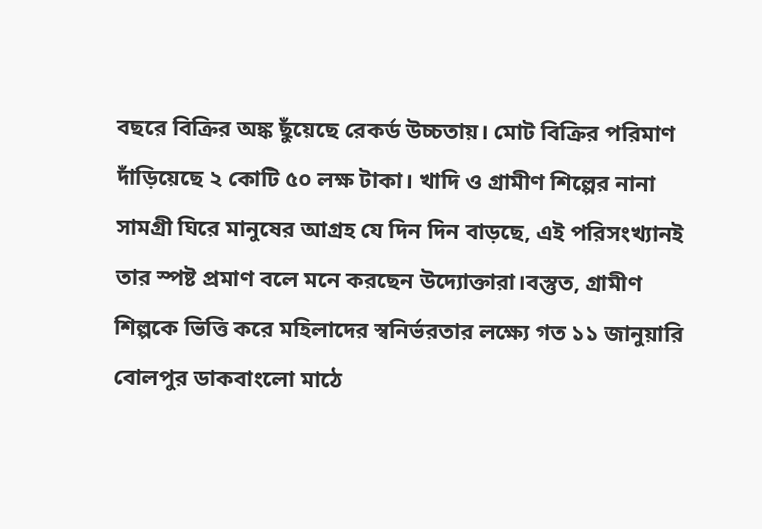বছরে বিক্রির অঙ্ক ছুঁয়েছে রেকর্ড উচ্চতায়। মোট বিক্রির পরিমাণ দাঁড়িয়েছে ২ কোটি ৫০ লক্ষ টাকা। খাদি ও গ্রামীণ শিল্পের নানা সামগ্রী ঘিরে মানুষের আগ্রহ যে দিন দিন বাড়ছে, এই পরিসংখ্যানই তার স্পষ্ট প্রমাণ বলে মনে করছেন উদ্যোক্তারা।বস্তুত, গ্রামীণ শিল্পকে ভিত্তি করে মহিলাদের স্বনির্ভরতার লক্ষ্যে গত ১১ জানুয়ারি বোলপুর ডাকবাংলো মাঠে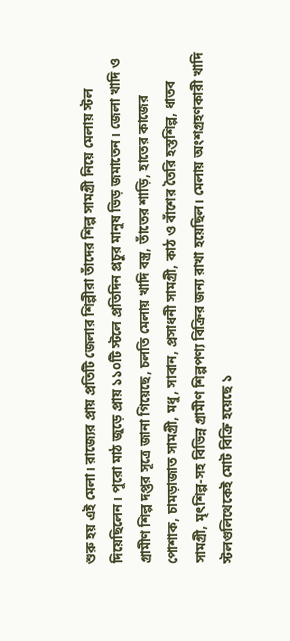শুরু হয় এই মেলা। রাজ্যের প্রায় প্রতিটি জেলার শিল্পীরা তাঁদের শিল্প সামগ্রী নিয়ে মেলায় স্টল দিয়েছিলেন। পুরো মাঠ জুড়ে প্রায় ১১০টি স্টলে প্রতিদিন প্রচুর মানুষ ভিড় জমাতেন। জেলা খাদি ও গ্রামীণ শিল্প দপ্তর সূত্রে জানা গিয়েছে, চলতি মেলায় খাদি বস্ত্র, তাঁতের শাড়ি, হাতের কাজের পোশাক, চামড়াজাত সামগ্রী, মধু, সাবান, প্রসাধনী সামগ্রী, কাঠ ও বাঁশের তৈরি হস্তশিল্প, ধাতব সামগ্রী, মৃৎশিল্প-সহ বিভিন্ন গ্রামীণ শিল্পপণ্য বিক্রির জন্য রাখা হয়েছিল। মেলায় অংশগ্রহণকারী খাদি স্টলগুলিথেকেই মোট বিক্রি হয়েছে ১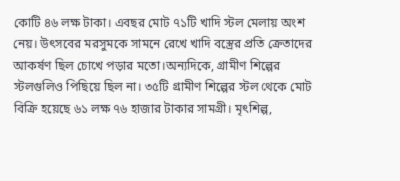কোটি ৪৬ লক্ষ টাকা। এবছর মোট ৭১টি খাদি স্টল মেলায় অংশ নেয়। উৎসবের মরসুমকে সামনে রেখে খাদি বস্ত্রের প্রতি ক্রেতাদের আকর্ষণ ছিল চোখে পড়ার মতো।অন্যদিকে, গ্রামীণ শিল্পের স্টলগুলিও পিছিয়ে ছিল না। ৩৫টি গ্রামীণ শিল্পের স্টল থেকে মোট বিক্রি হয়েছে ৬১ লক্ষ ৭৬ হাজার টাকার সামগ্রী। মৃৎশিল্প,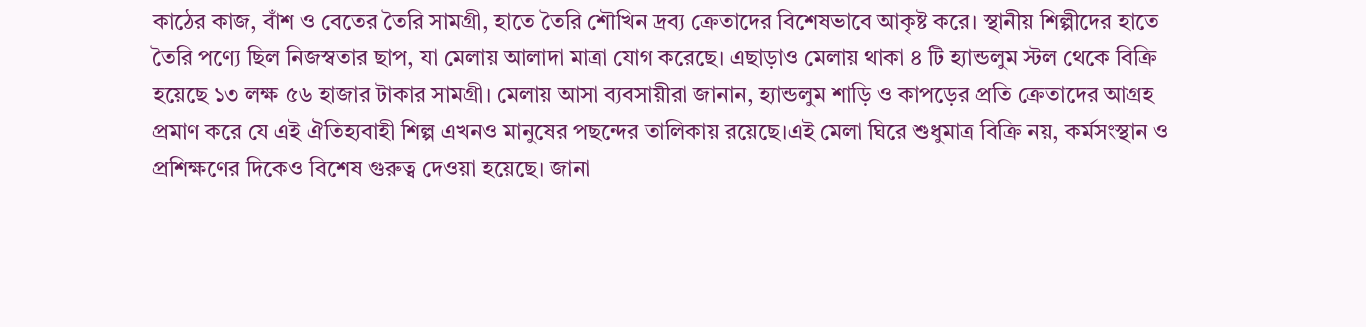কাঠের কাজ, বাঁশ ও বেতের তৈরি সামগ্রী, হাতে তৈরি শৌখিন দ্রব্য ক্রেতাদের বিশেষভাবে আকৃষ্ট করে। স্থানীয় শিল্পীদের হাতে তৈরি পণ্যে ছিল নিজস্বতার ছাপ, যা মেলায় আলাদা মাত্রা যোগ করেছে। এছাড়াও মেলায় থাকা ৪ টি হ্যান্ডলুম স্টল থেকে বিক্রি হয়েছে ১৩ লক্ষ ৫৬ হাজার টাকার সামগ্রী। মেলায় আসা ব্যবসায়ীরা জানান, হ্যান্ডলুম শাড়ি ও কাপড়ের প্রতি ক্রেতাদের আগ্রহ প্রমাণ করে যে এই ঐতিহ্যবাহী শিল্প এখনও মানুষের পছন্দের তালিকায় রয়েছে।এই মেলা ঘিরে শুধুমাত্র বিক্রি নয়, কর্মসংস্থান ও প্রশিক্ষণের দিকেও বিশেষ গুরুত্ব দেওয়া হয়েছে। জানা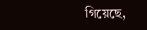গিয়েছে,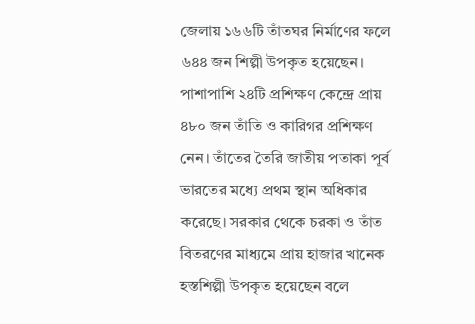জেলায় ১৬৬টি তাঁতঘর নির্মাণের ফলে ৬৪৪ জন শিল্পী উপকৃত হয়েছেন। পাশাপাশি ২৪টি প্রশিক্ষণ কেন্দ্রে প্রায় ৪৮০ জন তাঁতি ও কারিগর প্রশিক্ষণ নেন। তাঁতের তৈরি জাতীয় পতাকা পূর্ব ভারতের মধ্যে প্রথম স্থান অধিকার করেছে। সরকার থেকে চরকা ও তাঁত বিতরণের মাধ্যমে প্রায় হাজার খানেক হস্তশিল্পী উপকৃত হয়েছেন বলে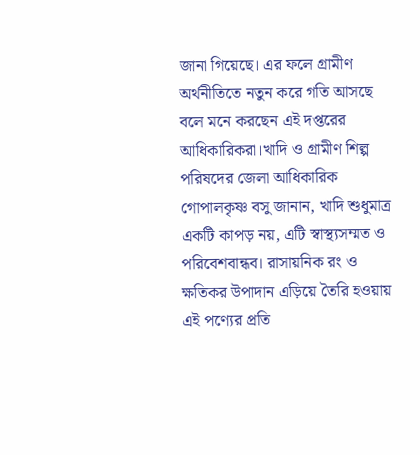জানা গিয়েছে। এর ফলে গ্রামীণ অর্থনীতিতে নতুন করে গতি আসছে বলে মনে করছেন এই দপ্তরের আধিকারিকরা।খাদি ও গ্রামীণ শিল্প পরিষদের জেলা আধিকারিক গোপালকৃষ্ণ বসু জানান, খাদি শুধুমাত্র একটি কাপড় নয়, এটি স্বাস্থ্যসম্মত ও পরিবেশবান্ধব। রাসায়নিক রং ও ক্ষতিকর উপাদান এড়িয়ে তৈরি হওয়ায় এই পণ্যের প্রতি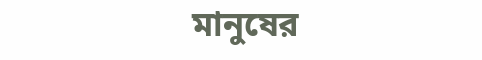মানুষের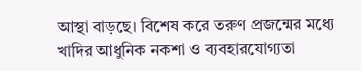আস্থা বাড়ছে। বিশেষ করে তরুণ প্রজন্মের মধ্যে খাদির আধুনিক নকশা ও ব্যবহারযোগ্যতা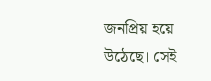জনপ্রিয় হয়ে উঠেছে। সেই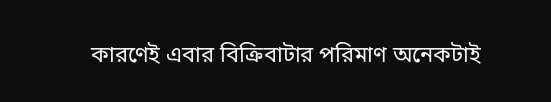কারণেই এবার বিক্রিবাটার পরিমাণ অনেকটাই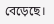বেড়েছে।